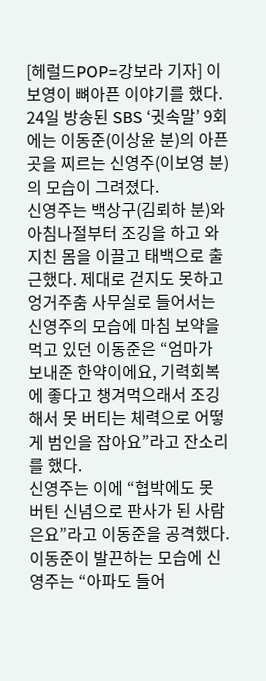[헤럴드POP=강보라 기자] 이보영이 뼈아픈 이야기를 했다.
24일 방송된 SBS ‘귓속말’ 9회에는 이동준(이상윤 분)의 아픈 곳을 찌르는 신영주(이보영 분)의 모습이 그려졌다.
신영주는 백상구(김뢰하 분)와 아침나절부터 조깅을 하고 와 지친 몸을 이끌고 태백으로 출근했다. 제대로 걷지도 못하고 엉거주춤 사무실로 들어서는 신영주의 모습에 마침 보약을 먹고 있던 이동준은 “엄마가 보내준 한약이에요, 기력회복에 좋다고 챙겨먹으래서 조깅해서 못 버티는 체력으로 어떻게 범인을 잡아요”라고 잔소리를 했다.
신영주는 이에 “협박에도 못 버틴 신념으로 판사가 된 사람은요”라고 이동준을 공격했다. 이동준이 발끈하는 모습에 신영주는 “아파도 들어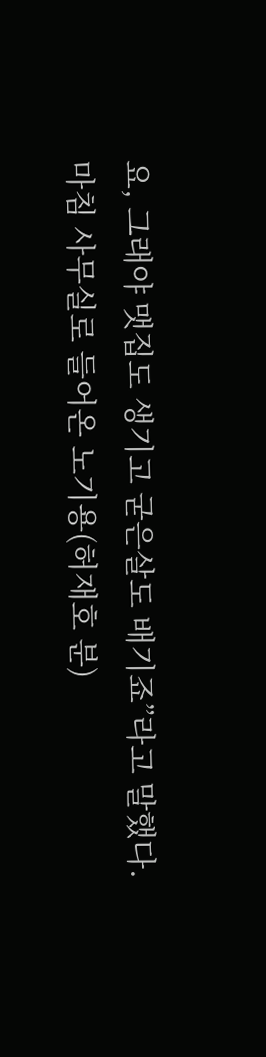요, 그래야 맷집도 생기고 굳은살도 배기죠”라고 말했다.
마침 사무실로 들어온 노기용(허재호 분)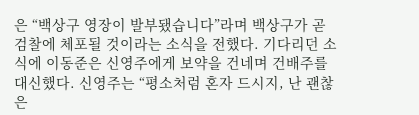은 “백상구 영장이 발부됐습니다”라며 백상구가 곧 검찰에 체포될 것이라는 소식을 전했다. 기다리던 소식에 이동준은 신영주에게 보약을 건네며 건배주를 대신했다. 신영주는 “평소처럼 혼자 드시지, 난 괜찮은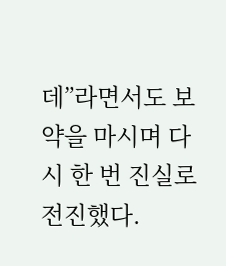데”라면서도 보약을 마시며 다시 한 번 진실로 전진했다.